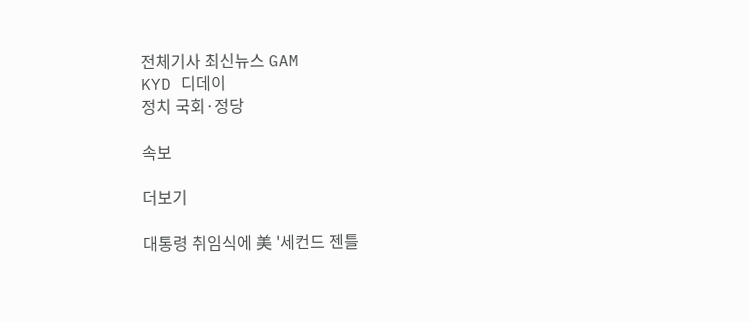전체기사 최신뉴스 GAM
KYD 디데이
정치 국회·정당

속보

더보기

대통령 취임식에 美 '세컨드 젠틀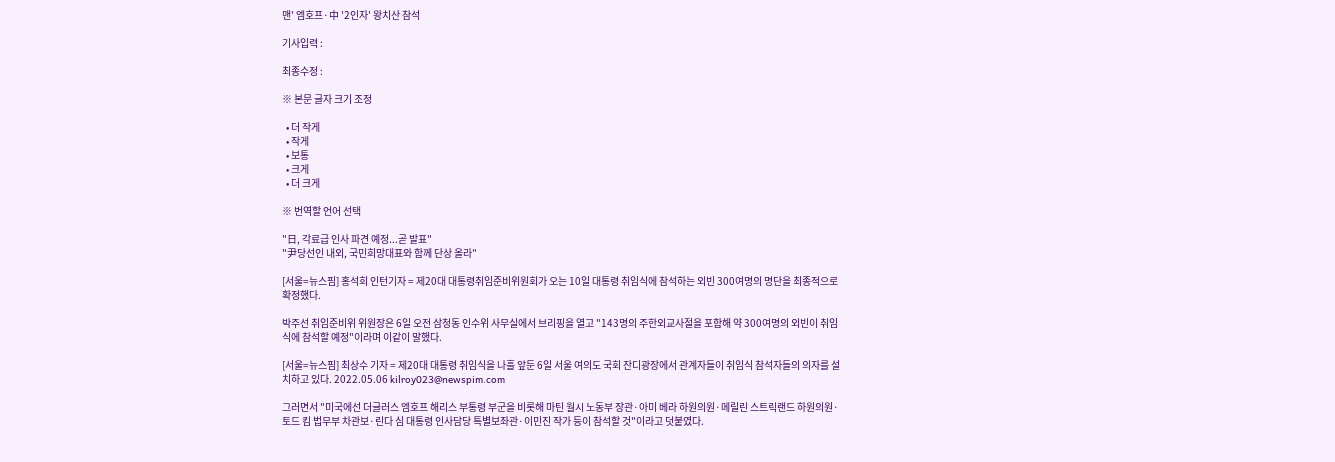맨' 엠호프·中 '2인자' 왕치산 참석

기사입력 :

최종수정 :

※ 본문 글자 크기 조정

  • 더 작게
  • 작게
  • 보통
  • 크게
  • 더 크게

※ 번역할 언어 선택

"日, 각료급 인사 파견 예정...곧 발표"
"尹당선인 내외, 국민희망대표와 함께 단상 올라"

[서울=뉴스핌] 홍석희 인턴기자 = 제20대 대통령취임준비위원회가 오는 10일 대통령 취임식에 참석하는 외빈 300여명의 명단을 최종적으로 확정했다.

박주선 취임준비위 위원장은 6일 오전 삼청동 인수위 사무실에서 브리핑을 열고 "143명의 주한외교사절을 포함해 약 300여명의 외빈이 취임식에 참석할 예정"이라며 이같이 말했다.

[서울=뉴스핌] 최상수 기자 = 제20대 대통령 취임식을 나흘 앞둔 6일 서울 여의도 국회 잔디광장에서 관계자들이 취임식 참석자들의 의자를 설치하고 있다. 2022.05.06 kilroy023@newspim.com

그러면서 "미국에선 더글러스 엠호프 해리스 부통령 부군을 비롯해 마틴 월시 노동부 장관·아미 베라 하원의원·메릴린 스트릭랜드 하원의원·토드 킴 법무부 차관보·린다 심 대통령 인사담당 특별보좌관·이민진 작가 등이 참석할 것"이라고 덧붙였다.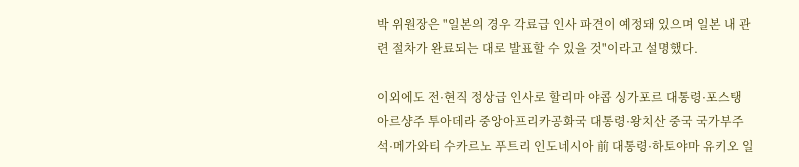박 위원장은 "일본의 경우 각료급 인사 파견이 예정돼 있으며 일본 내 관련 절차가 완료되는 대로 발표할 수 있을 것"이라고 설명했다.

이외에도 전·현직 정상급 인사로 할리마 야콥 싱가포르 대통령·포스탱 아르샹주 투아데라 중앙아프리카공화국 대통령·왕치산 중국 국가부주석·메가와티 수카르노 푸트리 인도네시아 前 대통령·하토야마 유키오 일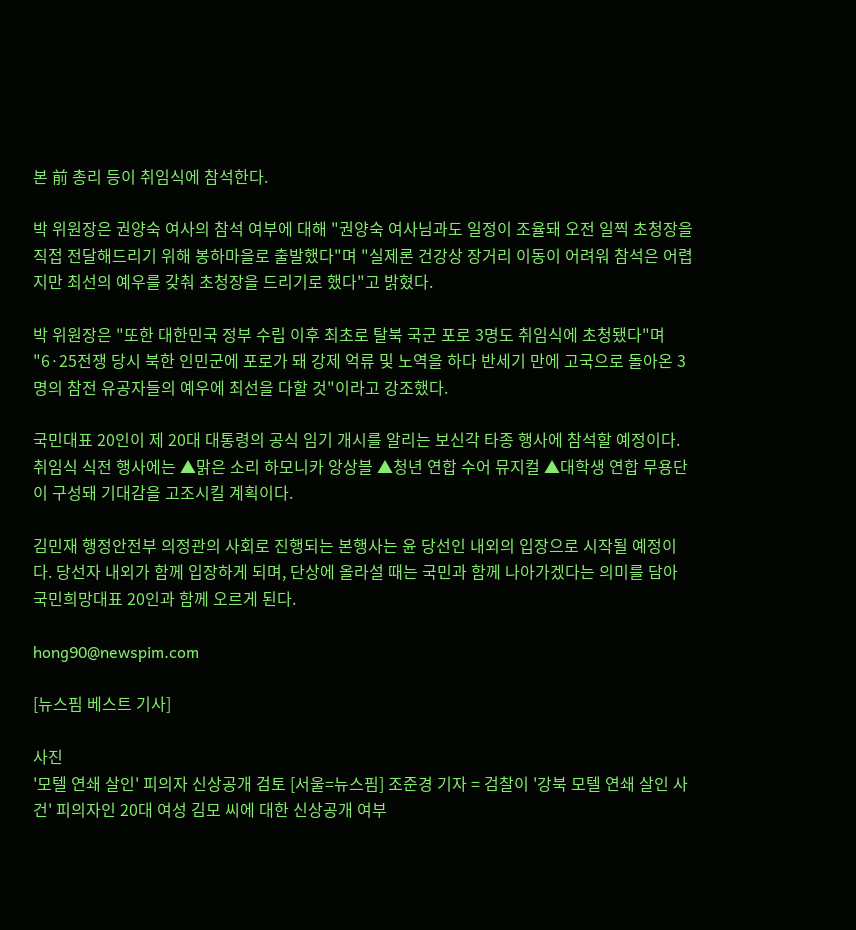본 前 총리 등이 취임식에 참석한다.

박 위원장은 권양숙 여사의 참석 여부에 대해 "권양숙 여사님과도 일정이 조율돼 오전 일찍 초청장을 직접 전달해드리기 위해 봉하마을로 출발했다"며 "실제론 건강상 장거리 이동이 어려워 참석은 어렵지만 최선의 예우를 갖춰 초청장을 드리기로 했다"고 밝혔다.

박 위원장은 "또한 대한민국 정부 수립 이후 최초로 탈북 국군 포로 3명도 취임식에 초청됐다"며 "6·25전쟁 당시 북한 인민군에 포로가 돼 강제 억류 및 노역을 하다 반세기 만에 고국으로 돌아온 3명의 참전 유공자들의 예우에 최선을 다할 것"이라고 강조했다.

국민대표 20인이 제 20대 대통령의 공식 임기 개시를 알리는 보신각 타종 행사에 참석할 예정이다. 취임식 식전 행사에는 ▲맑은 소리 하모니카 앙상블 ▲청년 연합 수어 뮤지컬 ▲대학생 연합 무용단이 구성돼 기대감을 고조시킬 계획이다.

김민재 행정안전부 의정관의 사회로 진행되는 본행사는 윤 당선인 내외의 입장으로 시작될 예정이다. 당선자 내외가 함께 입장하게 되며, 단상에 올라설 때는 국민과 함께 나아가겠다는 의미를 담아 국민희망대표 20인과 함께 오르게 된다.

hong90@newspim.com

[뉴스핌 베스트 기사]

사진
'모텔 연쇄 살인' 피의자 신상공개 검토 [서울=뉴스핌] 조준경 기자 = 검찰이 '강북 모텔 연쇄 살인 사건' 피의자인 20대 여성 김모 씨에 대한 신상공개 여부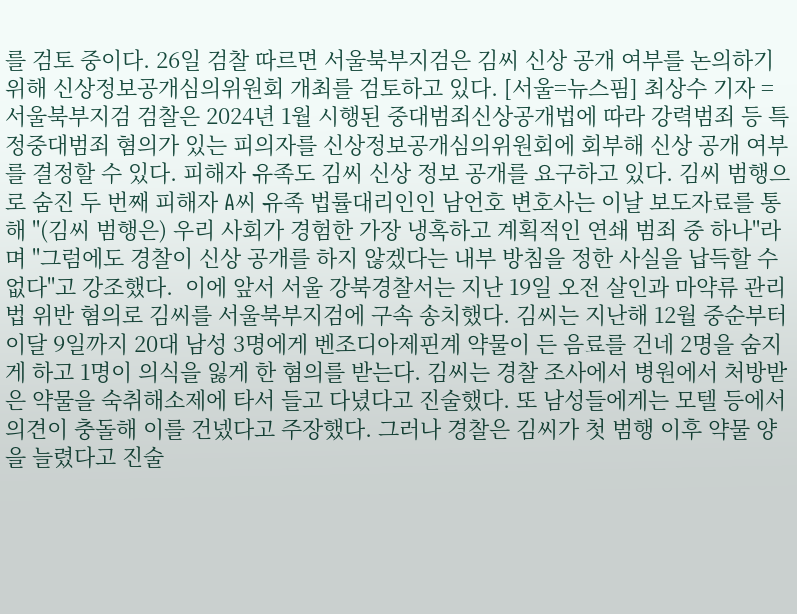를 검토 중이다. 26일 검찰 따르면 서울북부지검은 김씨 신상 공개 여부를 논의하기 위해 신상정보공개심의위원회 개최를 검토하고 있다. [서울=뉴스핌] 최상수 기자 = 서울북부지검 검찰은 2024년 1월 시행된 중대범죄신상공개법에 따라 강력범죄 등 특정중대범죄 혐의가 있는 피의자를 신상정보공개심의위원회에 회부해 신상 공개 여부를 결정할 수 있다. 피해자 유족도 김씨 신상 정보 공개를 요구하고 있다. 김씨 범행으로 숨진 두 번째 피해자 A씨 유족 법률대리인인 남언호 변호사는 이날 보도자료를 통해 "(김씨 범행은) 우리 사회가 경험한 가장 냉혹하고 계획적인 연쇄 범죄 중 하나"라며 "그럼에도 경찰이 신상 공개를 하지 않겠다는 내부 방침을 정한 사실을 납득할 수 없다"고 강조했다.  이에 앞서 서울 강북경찰서는 지난 19일 오전 살인과 마약류 관리법 위반 혐의로 김씨를 서울북부지검에 구속 송치했다. 김씨는 지난해 12월 중순부터 이달 9일까지 20대 남성 3명에게 벤조디아제핀계 약물이 든 음료를 건네 2명을 숨지게 하고 1명이 의식을 잃게 한 혐의를 받는다. 김씨는 경찰 조사에서 병원에서 처방받은 약물을 숙취해소제에 타서 들고 다녔다고 진술했다. 또 남성들에게는 모텔 등에서 의견이 충돌해 이를 건넸다고 주장했다. 그러나 경찰은 김씨가 첫 범행 이후 약물 양을 늘렸다고 진술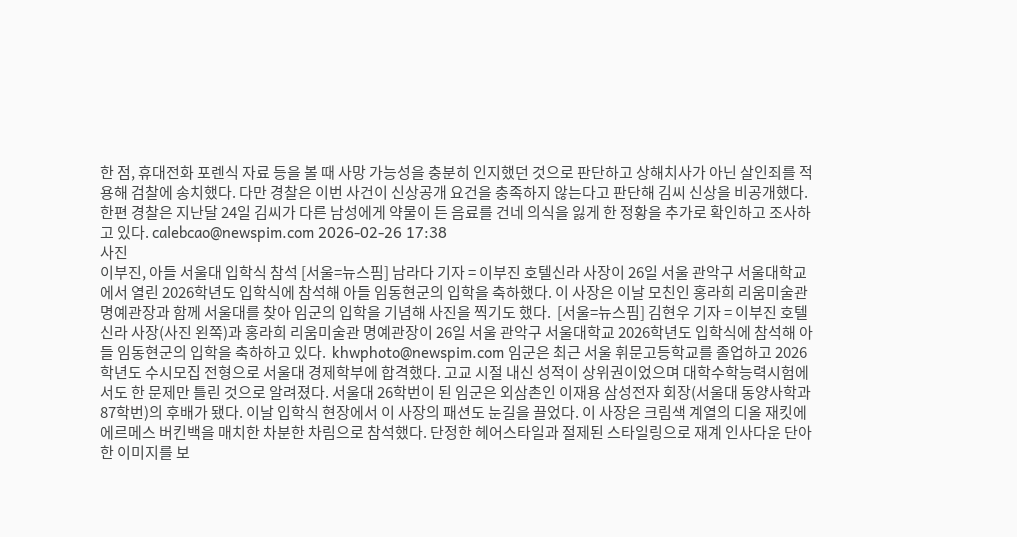한 점, 휴대전화 포렌식 자료 등을 볼 때 사망 가능성을 충분히 인지했던 것으로 판단하고 상해치사가 아닌 살인죄를 적용해 검찰에 송치했다. 다만 경찰은 이번 사건이 신상공개 요건을 충족하지 않는다고 판단해 김씨 신상을 비공개했다.  한편 경찰은 지난달 24일 김씨가 다른 남성에게 약물이 든 음료를 건네 의식을 잃게 한 정황을 추가로 확인하고 조사하고 있다. calebcao@newspim.com 2026-02-26 17:38
사진
이부진, 아들 서울대 입학식 참석 [서울=뉴스핌] 남라다 기자 = 이부진 호텔신라 사장이 26일 서울 관악구 서울대학교에서 열린 2026학년도 입학식에 참석해 아들 임동현군의 입학을 축하했다. 이 사장은 이날 모친인 홍라희 리움미술관 명예관장과 함께 서울대를 찾아 임군의 입학을 기념해 사진을 찍기도 했다.  [서울=뉴스핌] 김현우 기자 = 이부진 호텔신라 사장(사진 왼쪽)과 홍라희 리움미술관 명예관장이 26일 서울 관악구 서울대학교 2026학년도 입학식에 참석해 아들 임동현군의 입학을 축하하고 있다.  khwphoto@newspim.com 임군은 최근 서울 휘문고등학교를 졸업하고 2026학년도 수시모집 전형으로 서울대 경제학부에 합격했다. 고교 시절 내신 성적이 상위권이었으며 대학수학능력시험에서도 한 문제만 틀린 것으로 알려졌다. 서울대 26학번이 된 임군은 외삼촌인 이재용 삼성전자 회장(서울대 동양사학과 87학번)의 후배가 됐다. 이날 입학식 현장에서 이 사장의 패션도 눈길을 끌었다. 이 사장은 크림색 계열의 디올 재킷에 에르메스 버킨백을 매치한 차분한 차림으로 참석했다. 단정한 헤어스타일과 절제된 스타일링으로 재계 인사다운 단아한 이미지를 보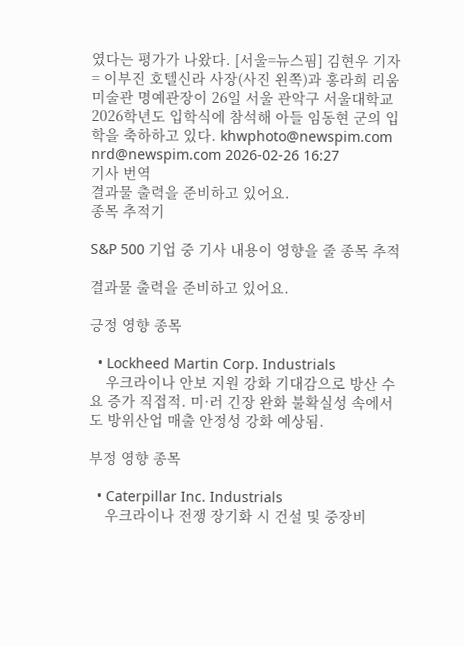였다는 평가가 나왔다. [서울=뉴스핌] 김현우 기자 = 이부진 호텔신라 사장(사진 왼쪽)과 홍라희 리움미술관 명예관장이 26일 서울 관악구 서울대학교 2026학년도 입학식에 참석해 아들 임동현 군의 입학을 축하하고 있다. khwphoto@newspim.com nrd@newspim.com 2026-02-26 16:27
기사 번역
결과물 출력을 준비하고 있어요.
종목 추적기

S&P 500 기업 중 기사 내용이 영향을 줄 종목 추적

결과물 출력을 준비하고 있어요.

긍정 영향 종목

  • Lockheed Martin Corp. Industrials
    우크라이나 안보 지원 강화 기대감으로 방산 수요 증가 직접적. 미·러 긴장 완화 불확실성 속에서도 방위산업 매출 안정성 강화 예상됨.

부정 영향 종목

  • Caterpillar Inc. Industrials
    우크라이나 전쟁 장기화 시 건설 및 중장비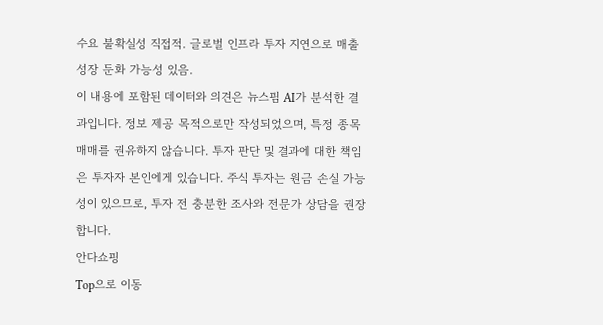수요 불확실성 직접적. 글로벌 인프라 투자 지연으로 매출 성장 둔화 가능성 있음.
이 내용에 포함된 데이터와 의견은 뉴스핌 AI가 분석한 결과입니다. 정보 제공 목적으로만 작성되었으며, 특정 종목 매매를 권유하지 않습니다. 투자 판단 및 결과에 대한 책임은 투자자 본인에게 있습니다. 주식 투자는 원금 손실 가능성이 있으므로, 투자 전 충분한 조사와 전문가 상담을 권장합니다.
안다쇼핑
Top으로 이동